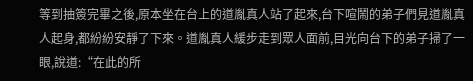等到抽簽完畢之後,原本坐在台上的道胤真人站了起來,台下喧鬧的弟子們見道胤真人起身,都紛紛安靜了下來。道胤真人緩步走到眾人面前,目光向台下的弟子掃了一眼,說道:“在此的所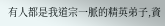有人都是我道宗一脈的精英弟子,資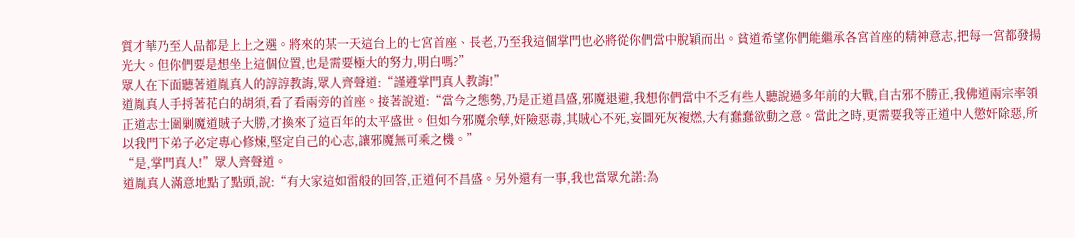質才華乃至人品都是上上之選。將來的某一天這台上的七宮首座、長老,乃至我這個掌門也必將從你們當中脫穎而出。貧道希望你們能繼承各宮首座的精神意志,把每一宮都發揚光大。但你們要是想坐上這個位置,也是需要極大的努力,明白嗎?”
眾人在下面聽著道胤真人的諄諄教誨,眾人齊聲道:“謹遵掌門真人教誨!”
道胤真人手捋著花白的胡須,看了看兩旁的首座。接著說道:“當今之態勢,乃是正道昌盛,邪魔退避,我想你們當中不乏有些人聽說過多年前的大戰,自古邪不勝正,我佛道兩宗率領正道志士圍剿魔道賊子大勝,才換來了這百年的太平盛世。但如今邪魔余孽,奸險惡毒,其賊心不死,妄圖死灰複燃,大有蠢蠢欲動之意。當此之時,更需要我等正道中人懲奸除惡,所以我門下弟子必定專心修煉,堅定自己的心志,讓邪魔無可乘之機。”
“是,掌門真人!”眾人齊聲道。
道胤真人滿意地點了點頭,說:“有大家這如雷般的回答,正道何不昌盛。另外還有一事,我也當眾允諾:為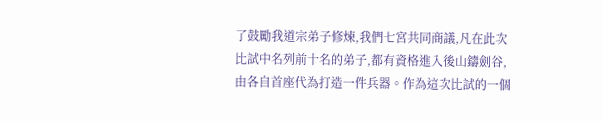了鼓勵我道宗弟子修煉,我們七宮共同商議,凡在此次比試中名列前十名的弟子,都有資格進入後山鑄劍谷,由各自首座代為打造一件兵器。作為這次比試的一個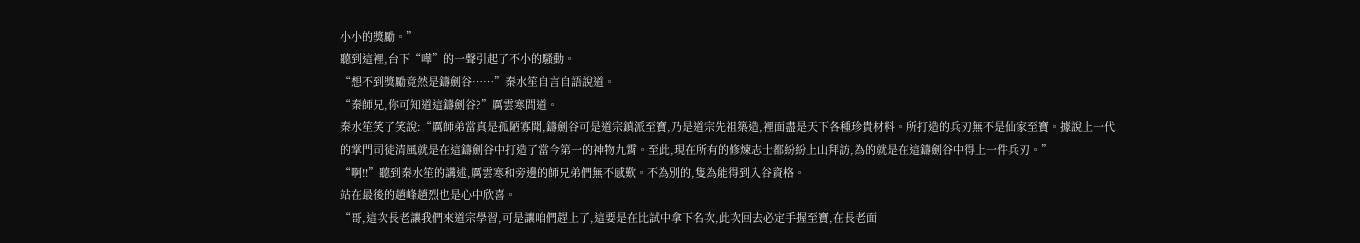小小的獎勵。”
聽到這裡,台下“嘩”的一聲引起了不小的騷動。
“想不到獎勵竟然是鑄劍谷……”秦水笙自言自語說道。
“秦師兄,你可知道這鑄劍谷?”厲雲寒問道。
秦水笙笑了笑說:“厲師弟當真是孤陋寡聞,鑄劍谷可是道宗鎮派至寶,乃是道宗先祖築造,裡面盡是天下各種珍貴材料。所打造的兵刃無不是仙家至寶。據說上一代的掌門司徒清風就是在這鑄劍谷中打造了當今第一的神物九霄。至此,現在所有的修煉志士都紛紛上山拜訪,為的就是在這鑄劍谷中得上一件兵刃。”
“啊!!”聽到秦水笙的講述,厲雲寒和旁邊的師兄弟們無不感歎。不為別的,隻為能得到入谷資格。
站在最後的趙峰趙烈也是心中欣喜。
“哥,這次長老讓我們來道宗學習,可是讓咱們趕上了,這要是在比試中拿下名次,此次回去必定手握至寶,在長老面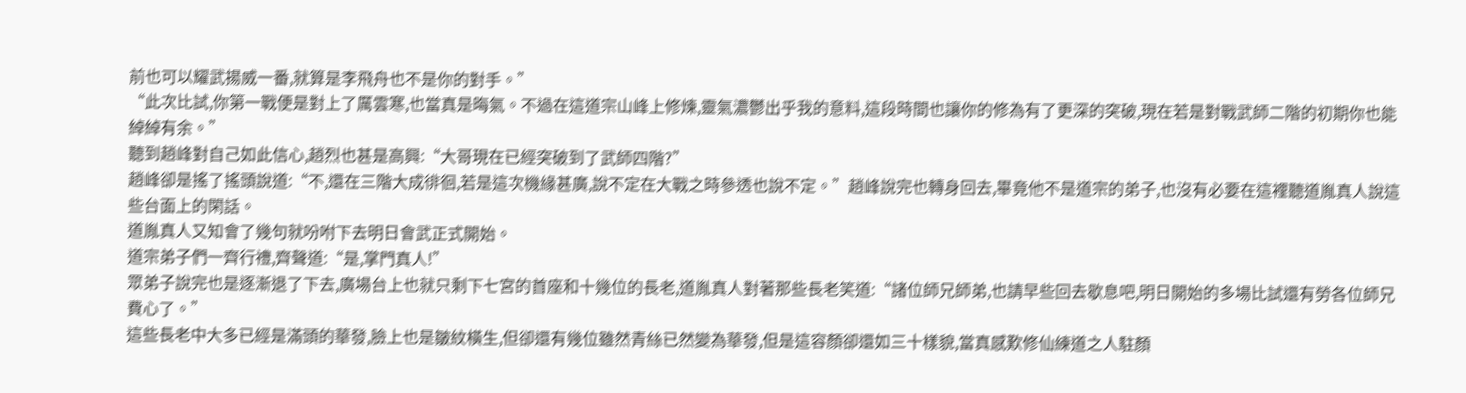前也可以耀武揚威一番,就算是李飛舟也不是你的對手。”
“此次比試,你第一戰便是對上了厲雲寒,也當真是晦氣。不過在這道宗山峰上修煉,靈氣濃鬱出乎我的意料,這段時間也讓你的修為有了更深的突破,現在若是對戰武師二階的初期你也能綽綽有余。”
聽到趙峰對自己如此信心,趙烈也甚是高興:“大哥現在已經突破到了武師四階?”
趙峰卻是搖了搖頭說道:“不,還在三階大成徘徊,若是這次機緣甚廣,說不定在大戰之時參透也說不定。”趙峰說完也轉身回去,畢竟他不是道宗的弟子,也沒有必要在這裡聽道胤真人說這些台面上的閑話。
道胤真人又知會了幾句就吩咐下去明日會武正式開始。
道宗弟子們一齊行禮,齊聲道:“是,掌門真人!”
眾弟子說完也是逐漸退了下去,廣場台上也就只剩下七宮的首座和十幾位的長老,道胤真人對著那些長老笑道:“諸位師兄師弟,也請早些回去歇息吧,明日開始的多場比試還有勞各位師兄費心了。”
這些長老中大多已經是滿頭的華發,臉上也是皺紋橫生,但卻還有幾位雖然青絲已然變為華發,但是這容顏卻還如三十樣貌,當真感歎修仙練道之人駐顏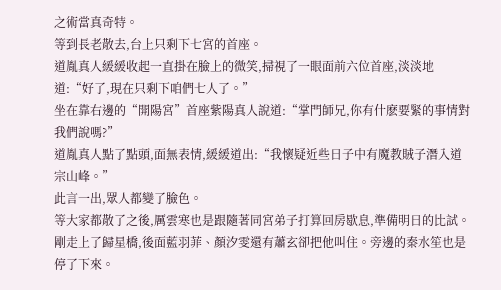之術當真奇特。
等到長老散去,台上只剩下七宮的首座。
道胤真人緩緩收起一直掛在臉上的微笑,掃視了一眼面前六位首座,淡淡地道:“好了,現在只剩下咱們七人了。”
坐在靠右邊的“開陽宮”首座紫陽真人說道:“掌門師兄,你有什麽要緊的事情對我們說嗎?”
道胤真人點了點頭,面無表情,緩緩道出:“我懷疑近些日子中有魔教賊子潛入道宗山峰。”
此言一出,眾人都變了臉色。
等大家都散了之後,厲雲寒也是跟隨著同宮弟子打算回房歇息,準備明日的比試。剛走上了歸星橋,後面藍羽菲、顏汐雯還有蕭玄卻把他叫住。旁邊的秦水笙也是停了下來。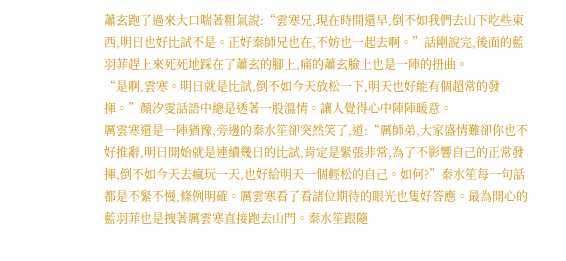蕭玄跑了過來大口喘著粗氣說:“雲寒兄,現在時間還早,倒不如我們去山下吃些東西,明日也好比試不是。正好秦師兄也在,不妨也一起去啊。”話剛說完,後面的藍羽菲趕上來死死地踩在了蕭玄的腳上,痛的蕭玄臉上也是一陣的扭曲。
“是啊,雲寒。明日就是比試,倒不如今天放松一下,明天也好能有個超常的發揮。”顏汐雯話語中總是透著一股溫情。讓人覺得心中陣陣暖意。
厲雲寒還是一陣猶豫,旁邊的秦水笙卻突然笑了,道:“厲師弟,大家盛情難卻你也不好推辭,明日開始就是連續幾日的比試,肯定是緊張非常,為了不影響自己的正常發揮,倒不如今天去瘋玩一天,也好給明天一個輕松的自己。如何?”秦水笙每一句話都是不緊不慢,條例明確。厲雲寒看了看諸位期待的眼光也隻好答應。最為開心的藍羽菲也是拽著厲雲寒直接跑去山門。秦水笙跟隨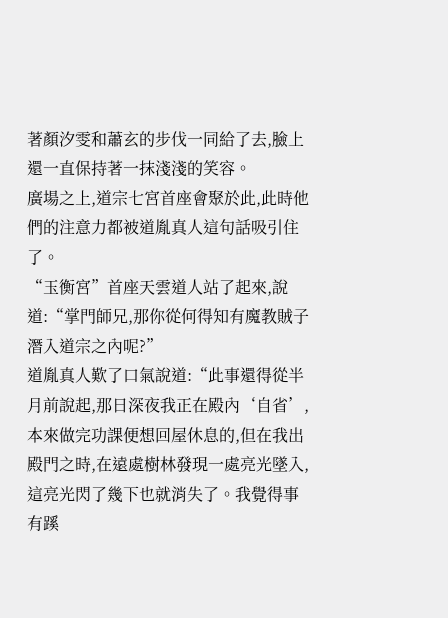著顏汐雯和蕭玄的步伐一同給了去,臉上還一直保持著一抹淺淺的笑容。
廣場之上,道宗七宮首座會聚於此,此時他們的注意力都被道胤真人這句話吸引住了。
“玉衡宮”首座天雲道人站了起來,說道:“掌門師兄,那你從何得知有魔教賊子潛入道宗之內呢?”
道胤真人歎了口氣說道:“此事還得從半月前說起,那日深夜我正在殿內‘自省’,本來做完功課便想回屋休息的,但在我出殿門之時,在遠處樹林發現一處亮光墜入,這亮光閃了幾下也就消失了。我覺得事有蹊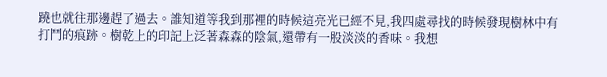蹺也就往那邊趕了過去。誰知道等我到那裡的時候這亮光已經不見,我四處尋找的時候發現樹林中有打鬥的痕跡。樹乾上的印記上泛著森森的陰氣,還帶有一股淡淡的香味。我想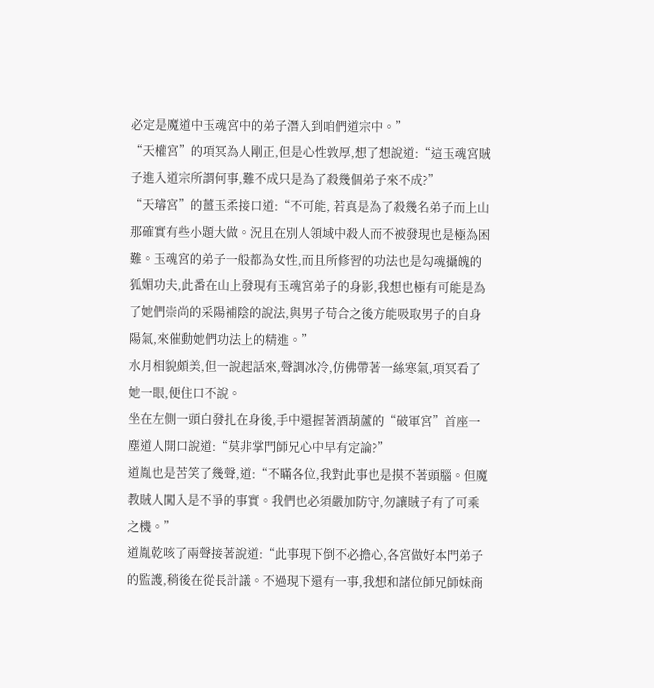必定是魔道中玉魂宮中的弟子潛入到咱們道宗中。”
“天權宮”的項冥為人剛正,但是心性敦厚,想了想說道:“這玉魂宮賊子進入道宗所謂何事,難不成只是為了殺幾個弟子來不成?”
“天璿宮”的薑玉柔接口道:“不可能, 若真是為了殺幾名弟子而上山那確實有些小題大做。況且在別人領域中殺人而不被發現也是極為困難。玉魂宮的弟子一般都為女性,而且所修習的功法也是勾魂攝魄的狐媚功夫,此番在山上發現有玉魂宮弟子的身影,我想也極有可能是為了她們崇尚的采陽補陰的說法,與男子苟合之後方能吸取男子的自身陽氣,來催動她們功法上的精進。”
水月相貌頗美,但一說起話來,聲調冰冷,仿佛帶著一絲寒氣,項冥看了她一眼,便住口不說。
坐在左側一頭白發扎在身後,手中還握著酒葫蘆的“破軍宮”首座一塵道人開口說道:“莫非掌門師兄心中早有定論?”
道胤也是苦笑了幾聲,道:“不瞞各位,我對此事也是摸不著頭腦。但魔教賊人闖入是不爭的事實。我們也必須嚴加防守,勿讓賊子有了可乘之機。”
道胤乾咳了兩聲接著說道:“此事現下倒不必擔心,各宮做好本門弟子的監護,稍後在從長計議。不過現下還有一事,我想和諸位師兄師妹商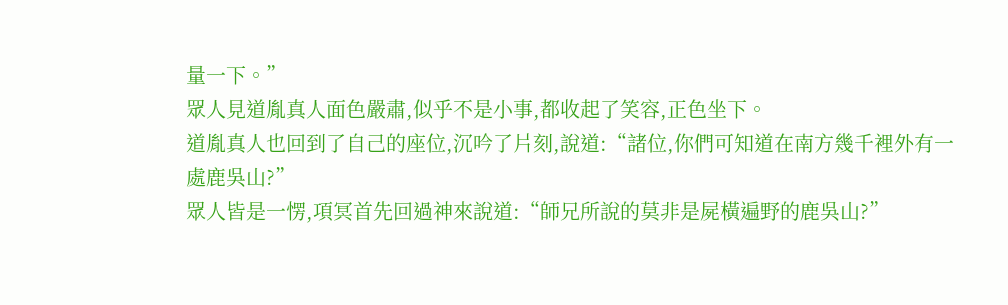量一下。”
眾人見道胤真人面色嚴肅,似乎不是小事,都收起了笑容,正色坐下。
道胤真人也回到了自己的座位,沉吟了片刻,說道:“諸位,你們可知道在南方幾千裡外有一處鹿吳山?”
眾人皆是一愣,項冥首先回過神來說道:“師兄所說的莫非是屍橫遍野的鹿吳山?”